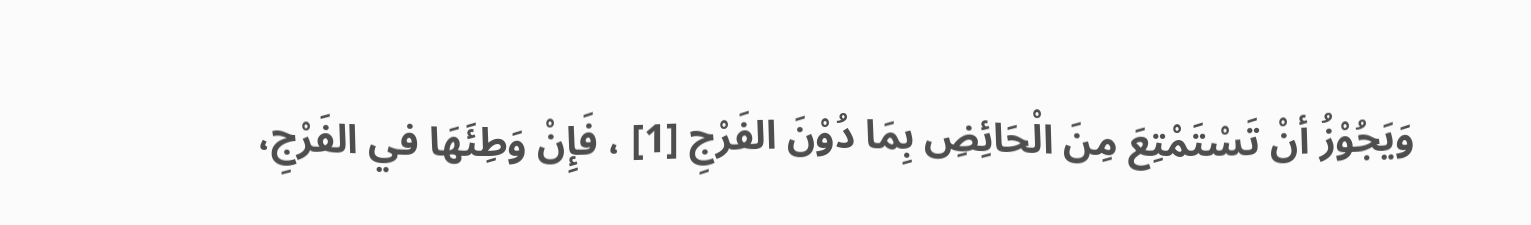وَيَجُوْزُ أنْ تَسْتَمْتِعَ مِنَ الْحَائِضِ بِمَا دُوْنَ الفَرْجِ [1] ، فَإِنْ وَطِئَهَا في الفَرْجِ،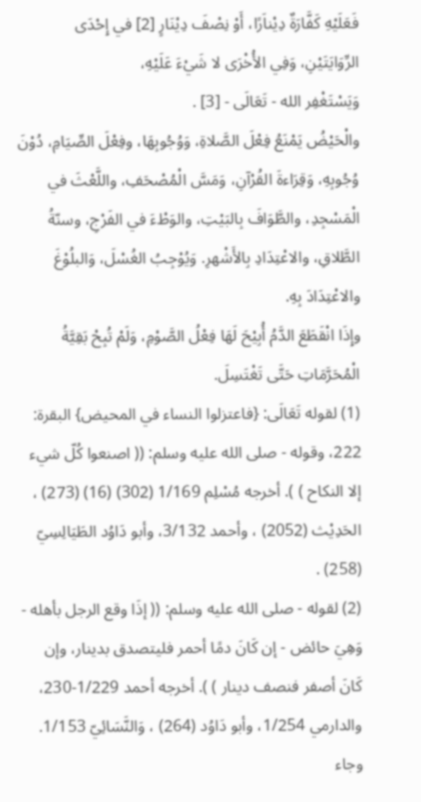فَعَلَيْهِ كَفَّارَةٌ دِيْناَرًا، أَوْ نِصْفَ دِيْنَارٍ [2] في إِحْدَى الرِّوَايَتَيْنِ، وَفِي الأُخْرَى لا شَيْءَ عَلَيْهِ،
وَيَسْتَغْفِر الله - تَعَالَى - [3] .
والْحَيْضُ يَمْنَعُ فِعْلَ الصَّلاةِ، وَوُجُوبِهَا، وفِعْلَ الصِّيَامِ، دُوْنَ وُجُوبِهِ، وَقِرَاءةَ القُرْآنِ، وَمَسَّ الْمُصْحَفِ، واللَّعْثَ في الْمَسْجِدِ، والطَّوَافَ بِالبَيْتِ، والوَطْءَ في الفَرْجِ، وسنّةُ الطَّلاقِ، والاعْتِدَادِ بِالأَشْهرِ. وَيُوْجِبُ الغُسْلَ، وَالبلُوْغَ والاعْتِدَادَ بِهِ.
وإِذَا انْقَطَعَ الدَّمُ أُبِيْحَ لَهَا فِعْلُ الصَّوْمِ، وَلَمْ تُبِحْ بَقِيَّةُ الْمُحَرَّمَاتِ حَتَّى تَغْتَسِلَ.
(1) لقوله تَعَالَى: {فاعتزلوا النساء في المحيض} البقرة: 222، وقوله - صلى الله عليه وسلم: (( اصنعوا كُلّ شيء إلا النكاح ) ). أخرجه مُسْلِم 1/169 (302) (16) (273) ، الحَدِيْث (2052) ، وأحمد 3/132، وأبو دَاوُد الطَيَالِسِيّ (258) .
(2) لقوله - صلى الله عليه وسلم: (( إذَا وقع الرجل بأهله - وَهِيَ حائض - إن كَانَ دمًا أحمر فليتصدق بدينار، وإن كَانَ أصفر فنصف دينار ) ). أخرجه أحمد 1/229-230، والدارمي 1/254، وأبو دَاوُد (264) ، وَالنَّسَائِيّ 1/153.
وجاء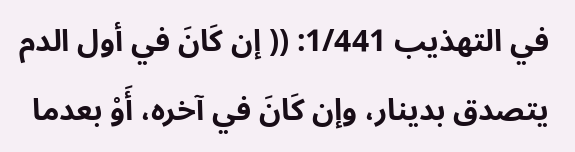في التهذيب 1/441: (( إن كَانَ في أول الدم يتصدق بدينار، وإن كَانَ في آخره، أَوْ بعدما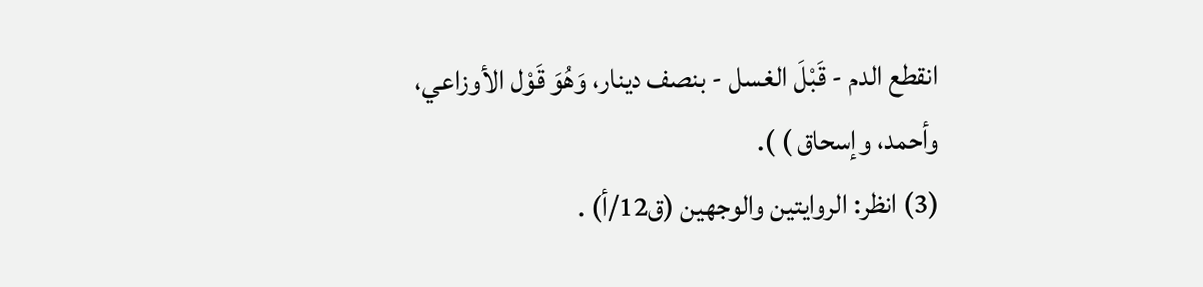انقطع الدم - قَبْلَ الغسل - بنصف دينار، وَهُوَ قَوْل الأوزاعي، وأحمد، وإسحاق ) ).
(3) انظر: الروايتين والوجهين (ق12/أ) .